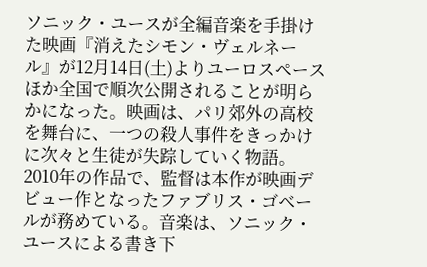ソニック・ユースが全編音楽を手掛けた映画『消えたシモン・ヴェルネール』が12月14日(土)よりユーロスペースほか全国で順次公開されることが明らかになった。映画は、パリ郊外の高校を舞台に、一つの殺人事件をきっかけに次々と生徒が失踪していく物語。2010年の作品で、監督は本作が映画デビュー作となったファブリス・ゴベールが務めている。音楽は、ソニック・ユースによる書き下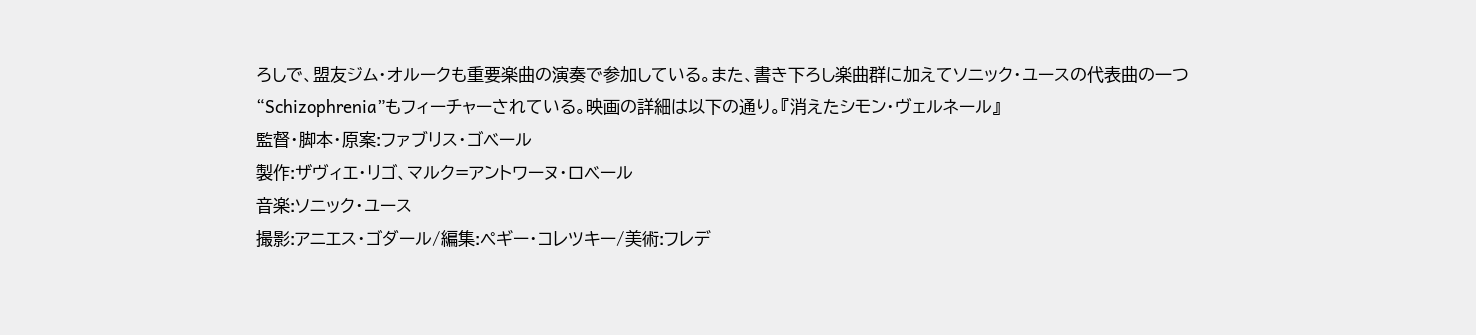ろしで、盟友ジム・オルークも重要楽曲の演奏で参加している。また、書き下ろし楽曲群に加えてソニック・ユースの代表曲の一つ“Schizophrenia”もフィーチャーされている。映画の詳細は以下の通り。『消えたシモン・ヴェルネール』
監督・脚本・原案:ファブリス・ゴベール
製作:ザヴィエ・リゴ、マルク=アントワーヌ・ロベール
音楽:ソニック・ユース
撮影:アニエス・ゴダール/編集:ペギー・コレツキー/美術:フレデ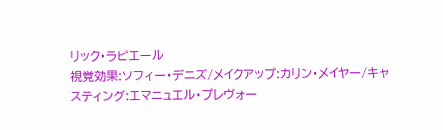リック・ラピエール
視覚効果:ソフィー・デニズ/メイクアップ:カリン・メイヤー/キャスティング:エマニュエル・プレヴォー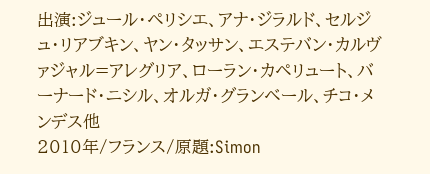出演:ジュール・ペリシエ、アナ・ジラルド、セルジュ・リアブキン、ヤン・タッサン、エステバン・カルヴァジャル=アレグリア、ローラン・カペリュート、バーナード・ニシル、オルガ・グランベール、チコ・メンデス他
2010年/フランス/原題:Simon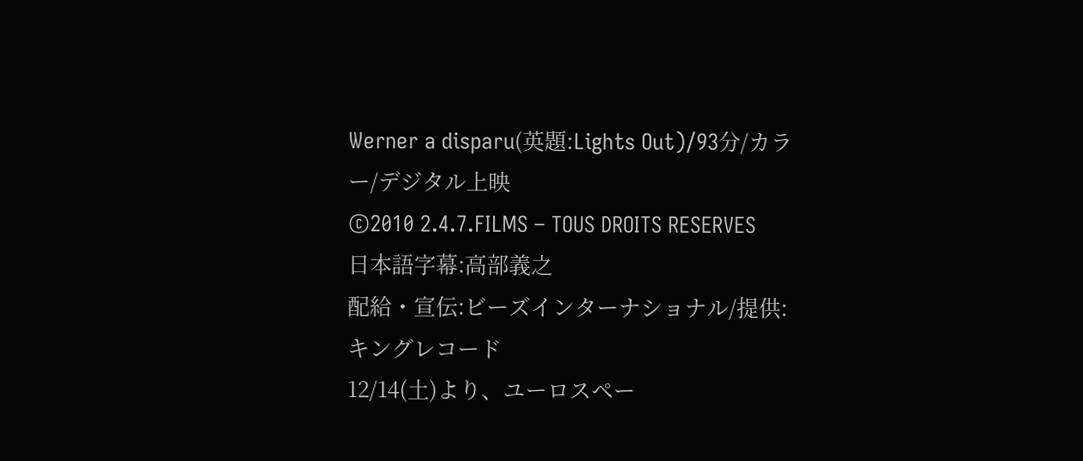Werner a disparu(英題:Lights Out)/93分/カラー/デジタル上映
©2010 2.4.7.FILMS – TOUS DROITS RESERVES
日本語字幕:高部義之
配給・宣伝:ビーズインターナショナル/提供:キングレコード
12/14(土)より、ユーロスペー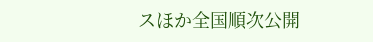スほか全国順次公開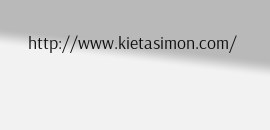http://www.kietasimon.com/